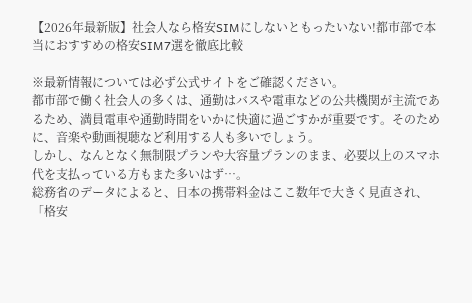【2026年最新版】社会人なら格安SIMにしないともったいない!都市部で本当におすすめの格安SIM7選を徹底比較

※最新情報については必ず公式サイトをご確認ください。
都市部で働く社会人の多くは、通勤はバスや電車などの公共機関が主流であるため、満員電車や通勤時間をいかに快適に過ごすかが重要です。そのために、音楽や動画視聴など利用する人も多いでしょう。
しかし、なんとなく無制限プランや大容量プランのまま、必要以上のスマホ代を支払っている方もまた多いはず…。
総務省のデータによると、日本の携帯料金はここ数年で大きく見直され、「格安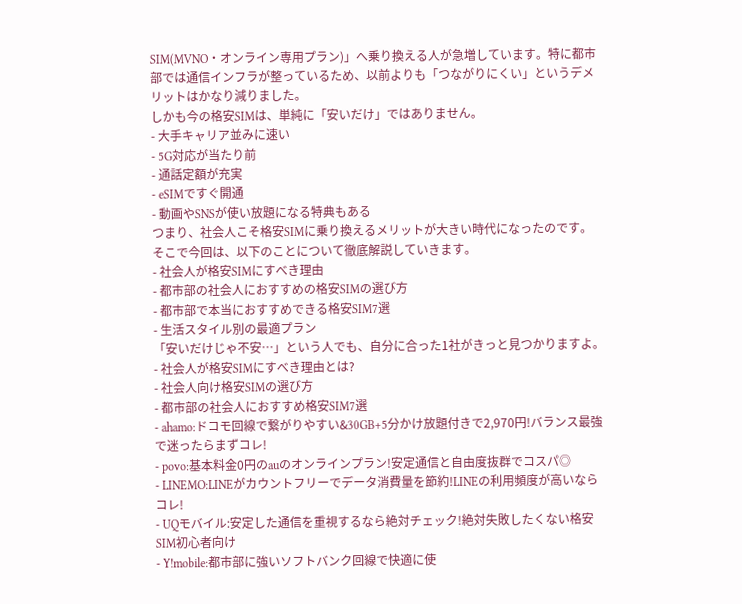SIM(MVNO・オンライン専用プラン)」へ乗り換える人が急増しています。特に都市部では通信インフラが整っているため、以前よりも「つながりにくい」というデメリットはかなり減りました。
しかも今の格安SIMは、単純に「安いだけ」ではありません。
- 大手キャリア並みに速い
- 5G対応が当たり前
- 通話定額が充実
- eSIMですぐ開通
- 動画やSNSが使い放題になる特典もある
つまり、社会人こそ格安SIMに乗り換えるメリットが大きい時代になったのです。
そこで今回は、以下のことについて徹底解説していきます。
- 社会人が格安SIMにすべき理由
- 都市部の社会人におすすめの格安SIMの選び方
- 都市部で本当におすすめできる格安SIM7選
- 生活スタイル別の最適プラン
「安いだけじゃ不安…」という人でも、自分に合った1社がきっと見つかりますよ。
- 社会人が格安SIMにすべき理由とは?
- 社会人向け格安SIMの選び方
- 都市部の社会人におすすめ格安SIM7選
- ahamo:ドコモ回線で繋がりやすい&30GB+5分かけ放題付きで2,970円!バランス最強で迷ったらまずコレ!
- povo:基本料金0円のauのオンラインプラン!安定通信と自由度抜群でコスパ◎
- LINEMO:LINEがカウントフリーでデータ消費量を節約!LINEの利用頻度が高いならコレ!
- UQモバイル:安定した通信を重視するなら絶対チェック!絶対失敗したくない格安SIM初心者向け
- Y!mobile:都市部に強いソフトバンク回線で快適に使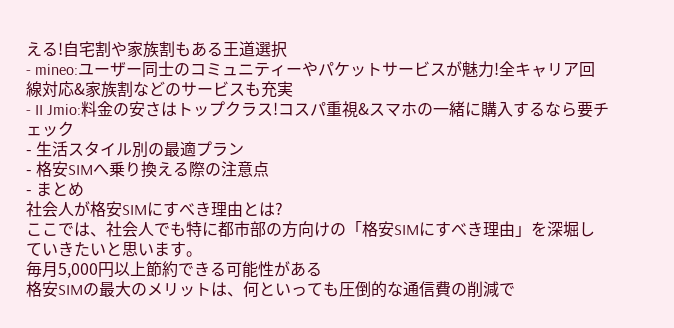える!自宅割や家族割もある王道選択
- mineo:ユーザー同士のコミュニティーやパケットサービスが魅力!全キャリア回線対応&家族割などのサービスも充実
- II Jmio:料金の安さはトップクラス!コスパ重視&スマホの一緒に購入するなら要チェック
- 生活スタイル別の最適プラン
- 格安SIMへ乗り換える際の注意点
- まとめ
社会人が格安SIMにすべき理由とは?
ここでは、社会人でも特に都市部の方向けの「格安SIMにすべき理由」を深堀していきたいと思います。
毎月5,000円以上節約できる可能性がある
格安SIMの最大のメリットは、何といっても圧倒的な通信費の削減で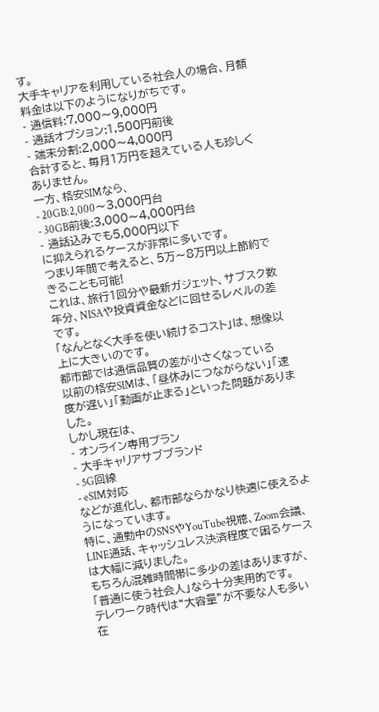す。
大手キャリアを利用している社会人の場合、月額料金は以下のようになりがちです。
- 通信料:7,000〜9,000円
- 通話オプション:1,500円前後
- 端末分割:2,000〜4,000円
合計すると、毎月1万円を超えている人も珍しくありません。
一方、格安SIMなら、
- 20GB:2,000〜3,000円台
- 30GB前後:3,000〜4,000円台
- 通話込みでも5,000円以下
に抑えられるケースが非常に多いです。
つまり年間で考えると、5万〜8万円以上節約できることも可能!
これは、旅行1回分や最新ガジェット、サブスク数年分、NISAや投資資金などに回せるレベルの差です。
「なんとなく大手を使い続けるコスト」は、想像以上に大きいのです。
都市部では通信品質の差が小さくなっている
以前の格安SIMは、「昼休みにつながらない」「速度が遅い」「動画が止まる」といった問題がありました。
しかし現在は、
- オンライン専用プラン
- 大手キャリアサブブランド
- 5G回線
- eSIM対応
などが進化し、都市部ならかなり快適に使えるようになっています。
特に、通勤中のSNSやYouTube視聴、Zoom会議、LINE通話、キャッシュレス決済程度で困るケースは大幅に減りました。
もちろん混雑時間帯に多少の差はありますが、「普通に使う社会人」なら十分実用的です。
テレワーク時代は“大容量”が不要な人も多い
在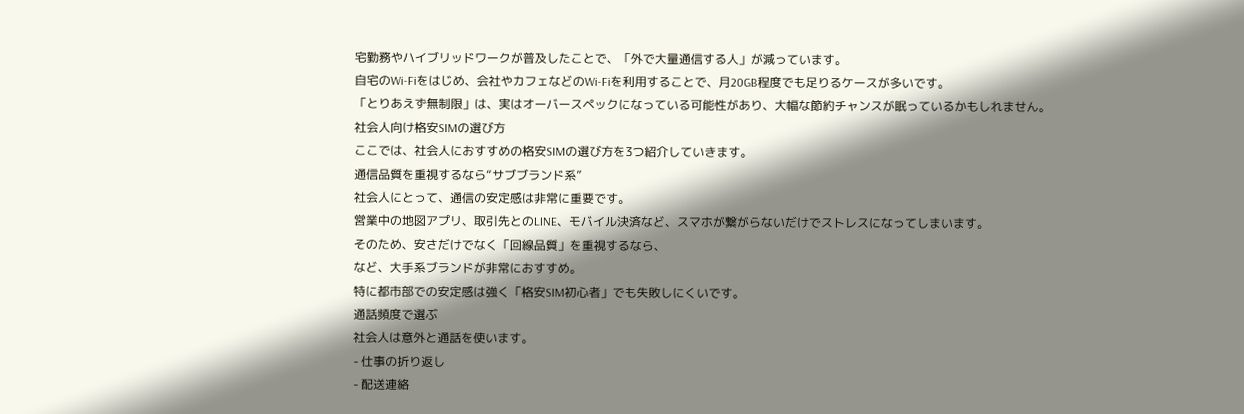宅勤務やハイブリッドワークが普及したことで、「外で大量通信する人」が減っています。
自宅のWi-Fiをはじめ、会社やカフェなどのWi-Fiを利用することで、月20GB程度でも足りるケースが多いです。
「とりあえず無制限」は、実はオーバースペックになっている可能性があり、大幅な節約チャンスが眠っているかもしれません。
社会人向け格安SIMの選び方
ここでは、社会人におすすめの格安SIMの選び方を3つ紹介していきます。
通信品質を重視するなら“サブブランド系”
社会人にとって、通信の安定感は非常に重要です。
営業中の地図アプリ、取引先とのLINE、モバイル決済など、スマホが繋がらないだけでストレスになってしまいます。
そのため、安さだけでなく「回線品質」を重視するなら、
など、大手系ブランドが非常におすすめ。
特に都市部での安定感は強く「格安SIM初心者」でも失敗しにくいです。
通話頻度で選ぶ
社会人は意外と通話を使います。
- 仕事の折り返し
- 配送連絡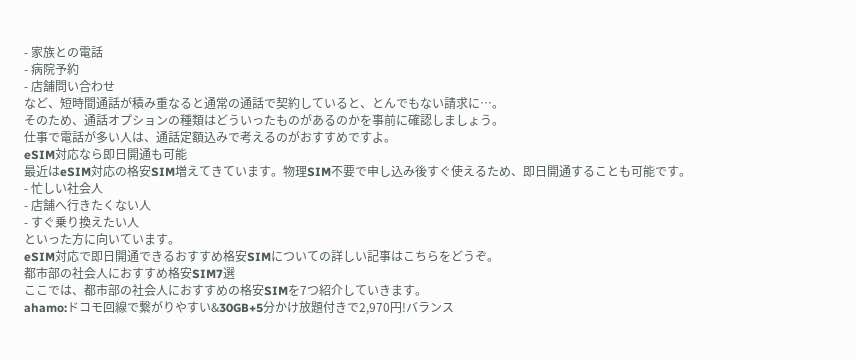- 家族との電話
- 病院予約
- 店舗問い合わせ
など、短時間通話が積み重なると通常の通話で契約していると、とんでもない請求に…。
そのため、通話オプションの種類はどういったものがあるのかを事前に確認しましょう。
仕事で電話が多い人は、通話定額込みで考えるのがおすすめですよ。
eSIM対応なら即日開通も可能
最近はeSIM対応の格安SIM増えてきています。物理SIM不要で申し込み後すぐ使えるため、即日開通することも可能です。
- 忙しい社会人
- 店舗へ行きたくない人
- すぐ乗り換えたい人
といった方に向いています。
eSIM対応で即日開通できるおすすめ格安SIMについての詳しい記事はこちらをどうぞ。
都市部の社会人におすすめ格安SIM7選
ここでは、都市部の社会人におすすめの格安SIMを7つ紹介していきます。
ahamo:ドコモ回線で繋がりやすい&30GB+5分かけ放題付きで2,970円!バランス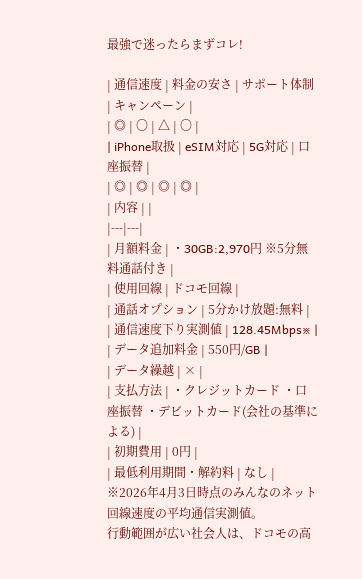最強で迷ったらまずコレ!

| 通信速度 | 料金の安さ | サポート体制 | キャンペーン |
| ◎ | 〇 | △ | 〇 |
| iPhone取扱 | eSIM対応 | 5G対応 | 口座振替 |
| ◎ | ◎ | ◎ | ◎ |
| 内容 | |
|---|---|
| 月額料金 | ・30GB:2,970円 ※5分無料通話付き |
| 使用回線 | ドコモ回線 |
| 通話オプション | 5分かけ放題:無料 |
| 通信速度下り実測値 | 128.45Mbps※ |
| データ追加料金 | 550円/GB |
| データ繰越 | × |
| 支払方法 | ・クレジットカード ・口座振替 ・デビットカード(会社の基準による) |
| 初期費用 | 0円 |
| 最低利用期間・解約料 | なし |
※2026年4月3日時点のみんなのネット回線速度の平均通信実測値。
行動範囲が広い社会人は、ドコモの高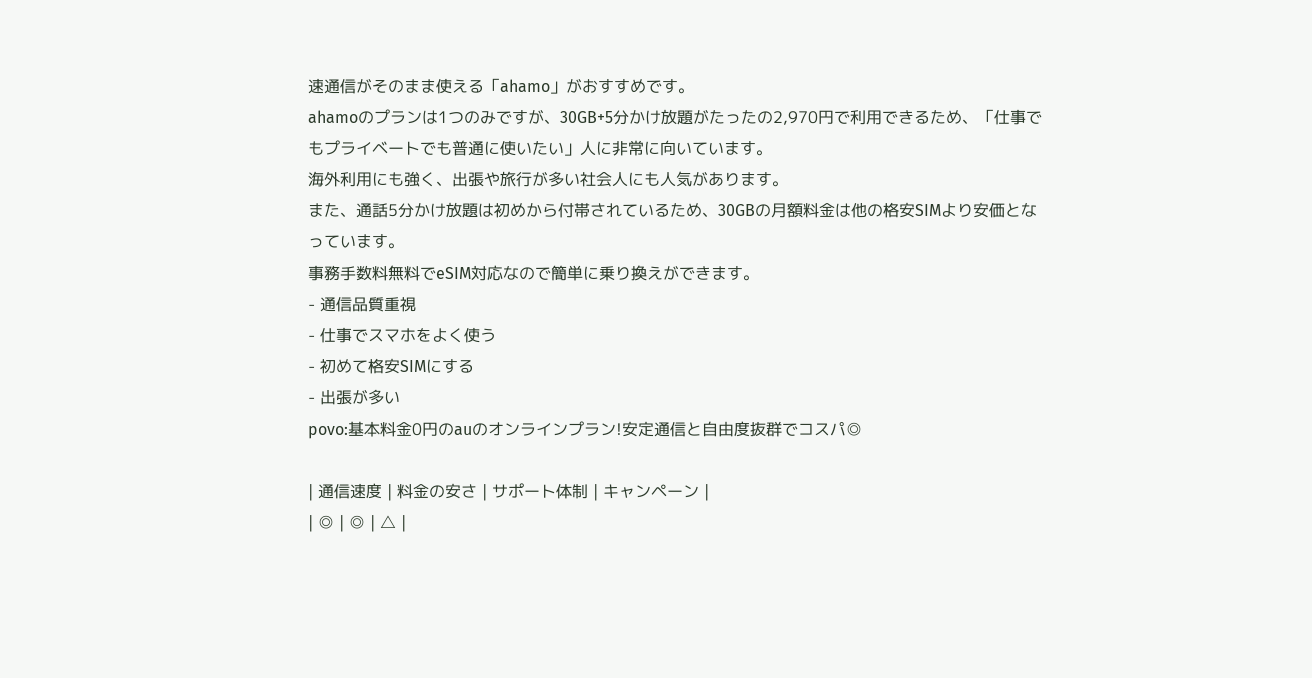速通信がそのまま使える「ahamo」がおすすめです。
ahamoのプランは1つのみですが、30GB+5分かけ放題がたったの2,970円で利用できるため、「仕事でもプライベートでも普通に使いたい」人に非常に向いています。
海外利用にも強く、出張や旅行が多い社会人にも人気があります。
また、通話5分かけ放題は初めから付帯されているため、30GBの月額料金は他の格安SIMより安価となっています。
事務手数料無料でeSIM対応なので簡単に乗り換えができます。
- 通信品質重視
- 仕事でスマホをよく使う
- 初めて格安SIMにする
- 出張が多い
povo:基本料金0円のauのオンラインプラン!安定通信と自由度抜群でコスパ◎

| 通信速度 | 料金の安さ | サポート体制 | キャンペーン |
| ◎ | ◎ | △ |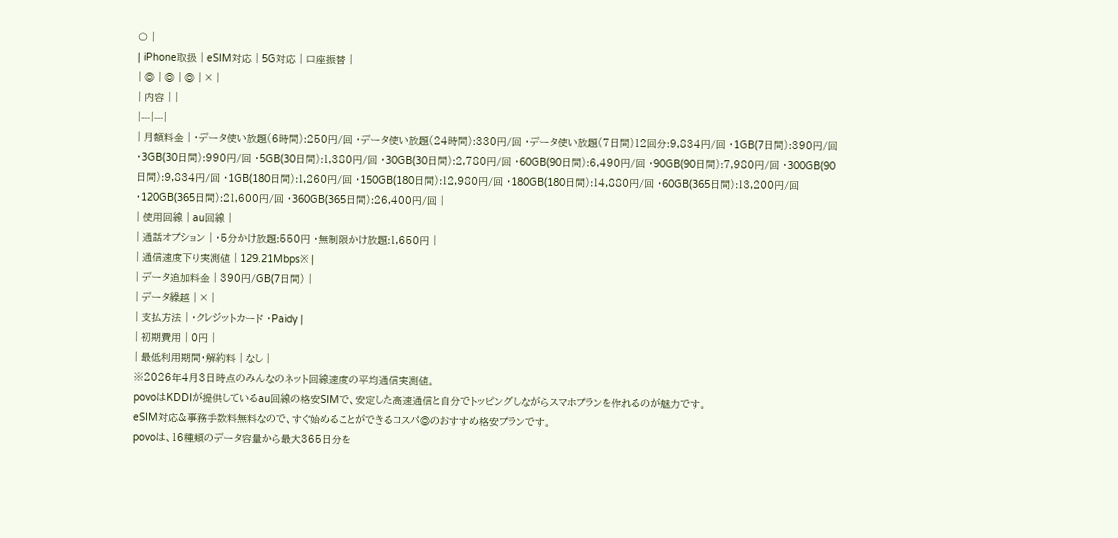〇 |
| iPhone取扱 | eSIM対応 | 5G対応 | 口座振替 |
| ◎ | ◎ | ◎ | × |
| 内容 | |
|---|---|
| 月額料金 | ・データ使い放題(6時間):250円/回 ・データ使い放題(24時間):330円/回 ・データ使い放題(7日間)12回分:9,834円/回 ・1GB(7日間):390円/回 ・3GB(30日間):990円/回 ・5GB(30日間):1,380円/回 ・30GB(30日間):2,780円/回 ・60GB(90日間):6,490円/回 ・90GB(90日間):7,980円/回 ・300GB(90日間):9,834円/回 ・1GB(180日間):1,260円/回 ・150GB(180日間):12,980円/回 ・180GB(180日間):14,880円/回 ・60GB(365日間):13,200円/回 ・120GB(365日間):21,600円/回 ・360GB(365日間):26,400円/回 |
| 使用回線 | au回線 |
| 通話オプション | ・5分かけ放題:550円 ・無制限かけ放題:1,650円 |
| 通信速度下り実測値 | 129.21Mbps※ |
| データ追加料金 | 390円/GB(7日間) |
| データ繰越 | × |
| 支払方法 | ・クレジットカード ・Paidy |
| 初期費用 | 0円 |
| 最低利用期間・解約料 | なし |
※2026年4月3日時点のみんなのネット回線速度の平均通信実測値。
povoはKDDIが提供しているau回線の格安SIMで、安定した高速通信と自分でトッピングしながらスマホプランを作れるのが魅力です。
eSIM対応&事務手数料無料なので、すぐ始めることができるコスパ◎のおすすめ格安プランです。
povoは、16種類のデータ容量から最大365日分を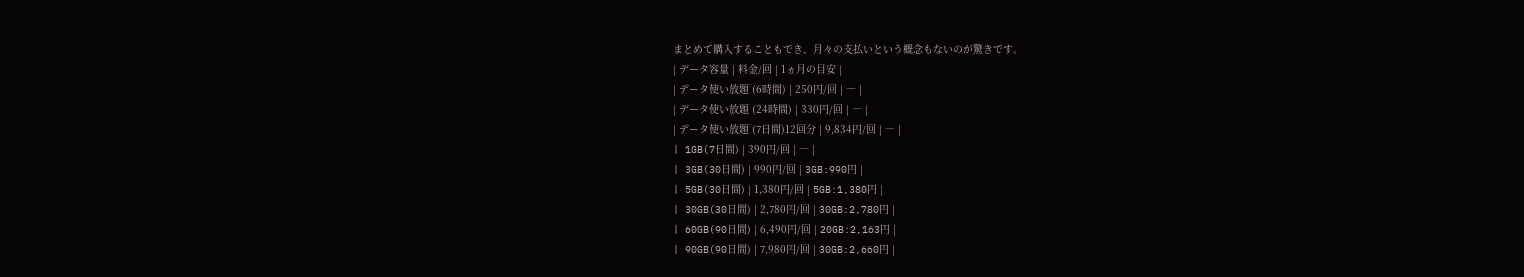まとめて購入することもでき、月々の支払いという概念もないのが驚きです。
| データ容量 | 料金/回 | 1ヵ月の目安 |
| データ使い放題 (6時間) | 250円/回 | ― |
| データ使い放題 (24時間) | 330円/回 | ― |
| データ使い放題 (7日間)12回分 | 9,834円/回 | ― |
| 1GB(7日間) | 390円/回 | ― |
| 3GB(30日間) | 990円/回 | 3GB:990円 |
| 5GB(30日間) | 1,380円/回 | 5GB:1,380円 |
| 30GB(30日間) | 2,780円/回 | 30GB:2,780円 |
| 60GB(90日間) | 6,490円/回 | 20GB:2,163円 |
| 90GB(90日間) | 7,980円/回 | 30GB:2,660円 |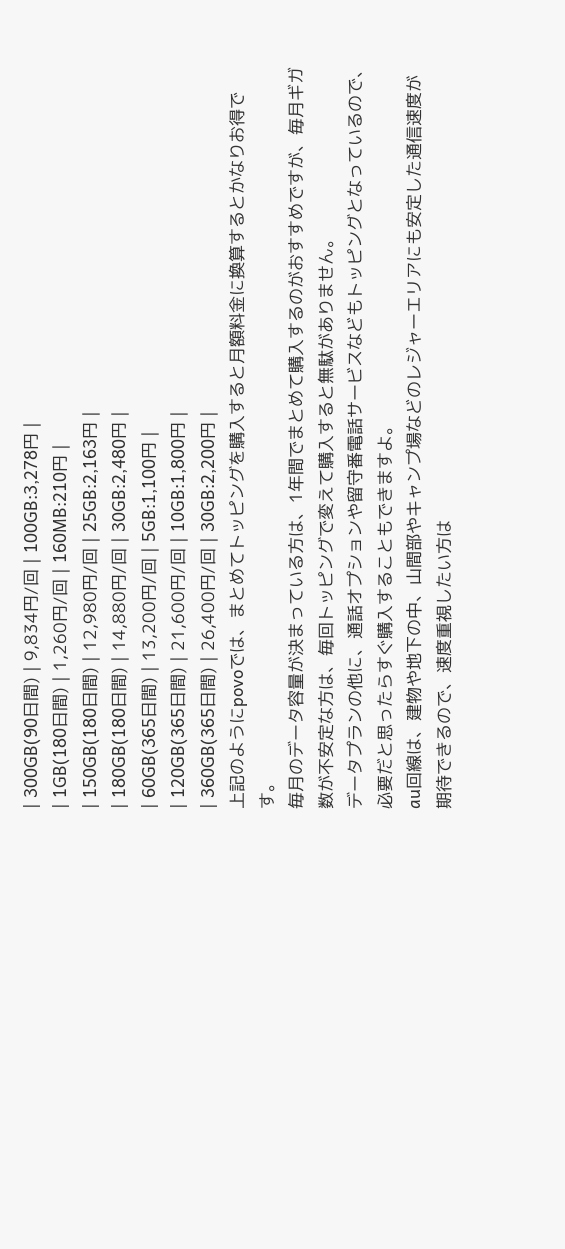| 300GB(90日間) | 9,834円/回 | 100GB:3,278円 |
| 1GB(180日間) | 1,260円/回 | 160MB:210円 |
| 150GB(180日間) | 12,980円/回 | 25GB:2,163円 |
| 180GB(180日間) | 14,880円/回 | 30GB:2,480円 |
| 60GB(365日間) | 13,200円/回 | 5GB:1,100円 |
| 120GB(365日間) | 21,600円/回 | 10GB:1,800円 |
| 360GB(365日間) | 26,400円/回 | 30GB:2,200円 |
上記のようにpovoでは、まとめてトッピングを購入すると月額料金に換算するとかなりお得です。
毎月のデータ容量が決まっている方は、1年間でまとめて購入するのがおすすめですが、毎月ギガ数が不安定な方は、毎回トッピングで変えて購入すると無駄がありません。
データプランの他に、通話オプションや留守番電話サービスなどもトッピングとなっているので、必要だと思ったらすぐ購入することもできますよ。
au回線は、建物や地下の中、山間部やキャンプ場などのレジャーエリアにも安定した通信速度が期待できるので、速度重視したい方は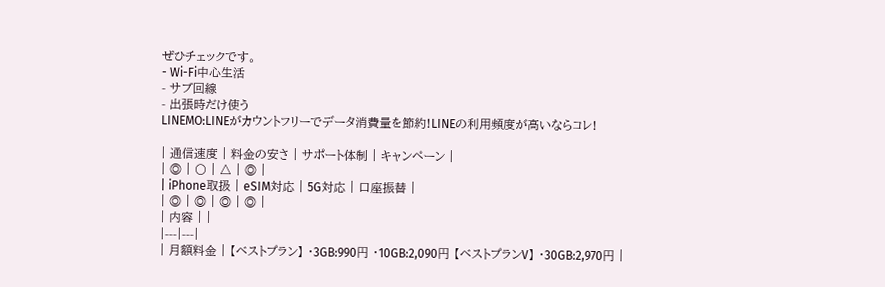ぜひチェックです。
- Wi-Fi中心生活
- サブ回線
- 出張時だけ使う
LINEMO:LINEがカウントフリーでデータ消費量を節約!LINEの利用頻度が高いならコレ!

| 通信速度 | 料金の安さ | サポート体制 | キャンペーン |
| ◎ | 〇 | △ | ◎ |
| iPhone取扱 | eSIM対応 | 5G対応 | 口座振替 |
| ◎ | ◎ | ◎ | ◎ |
| 内容 | |
|---|---|
| 月額料金 | 【ベストプラン】 ・3GB:990円 ・10GB:2,090円 【ベストプランV】 ・30GB:2,970円 |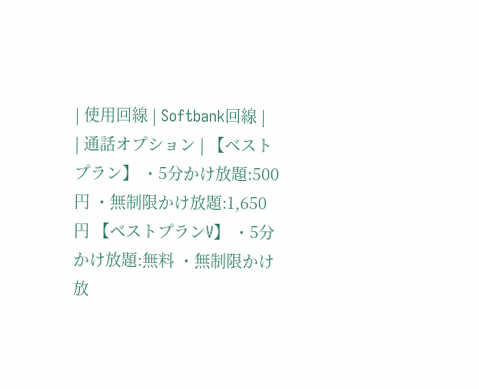| 使用回線 | Softbank回線 |
| 通話オプション | 【ベストプラン】 ・5分かけ放題:500円 ・無制限かけ放題:1,650円 【ベストプランV】 ・5分かけ放題:無料 ・無制限かけ放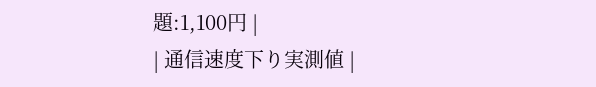題:1,100円 |
| 通信速度下り実測値 |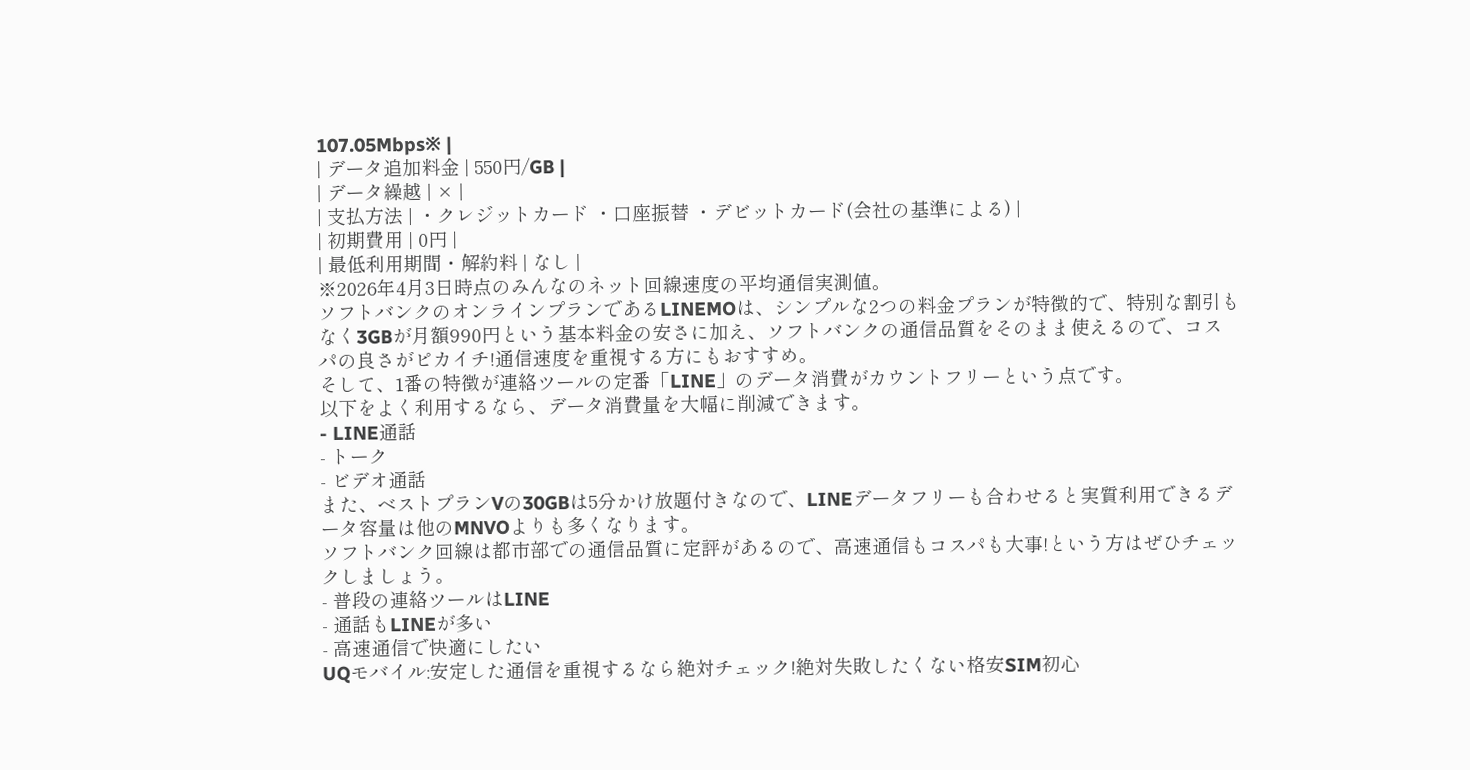107.05Mbps※ |
| データ追加料金 | 550円/GB |
| データ繰越 | × |
| 支払方法 | ・クレジットカード ・口座振替 ・デビットカード(会社の基準による) |
| 初期費用 | 0円 |
| 最低利用期間・解約料 | なし |
※2026年4月3日時点のみんなのネット回線速度の平均通信実測値。
ソフトバンクのオンラインプランであるLINEMOは、シンプルな2つの料金プランが特徴的で、特別な割引もなく3GBが月額990円という基本料金の安さに加え、ソフトバンクの通信品質をそのまま使えるので、コスパの良さがピカイチ!通信速度を重視する方にもおすすめ。
そして、1番の特徴が連絡ツールの定番「LINE」のデータ消費がカウントフリーという点です。
以下をよく利用するなら、データ消費量を大幅に削減できます。
- LINE通話
- トーク
- ビデオ通話
また、ベストプランVの30GBは5分かけ放題付きなので、LINEデータフリーも合わせると実質利用できるデータ容量は他のMNVOよりも多くなります。
ソフトバンク回線は都市部での通信品質に定評があるので、高速通信もコスパも大事!という方はぜひチェックしましょう。
- 普段の連絡ツールはLINE
- 通話もLINEが多い
- 高速通信で快適にしたい
UQモバイル:安定した通信を重視するなら絶対チェック!絶対失敗したくない格安SIM初心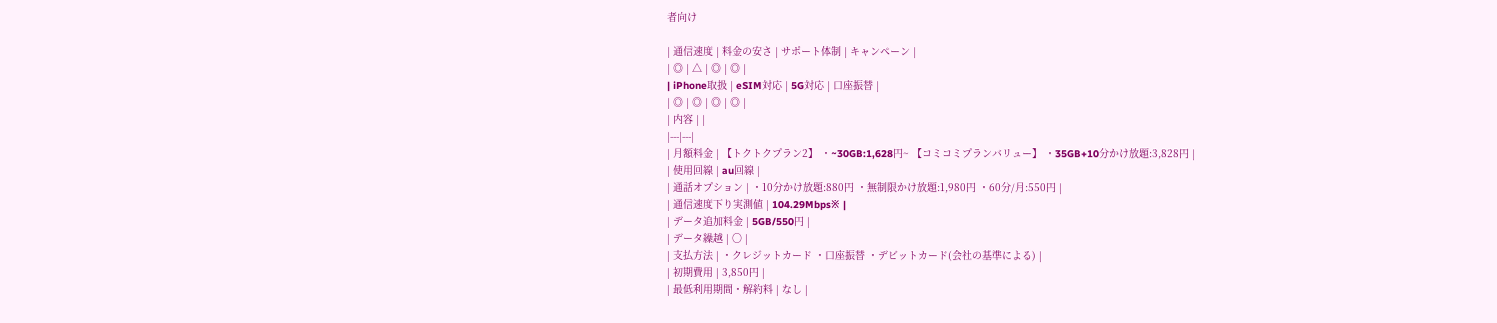者向け

| 通信速度 | 料金の安さ | サポート体制 | キャンペーン |
| ◎ | △ | ◎ | ◎ |
| iPhone取扱 | eSIM対応 | 5G対応 | 口座振替 |
| ◎ | ◎ | ◎ | ◎ |
| 内容 | |
|---|---|
| 月額料金 | 【トクトクプラン2】 ・~30GB:1,628円~ 【コミコミプランバリュー】 ・35GB+10分かけ放題:3,828円 |
| 使用回線 | au回線 |
| 通話オプション | ・10分かけ放題:880円 ・無制限かけ放題:1,980円 ・60分/月:550円 |
| 通信速度下り実測値 | 104.29Mbps※ |
| データ追加料金 | 5GB/550円 |
| データ繰越 | 〇 |
| 支払方法 | ・クレジットカード ・口座振替 ・デビットカード(会社の基準による) |
| 初期費用 | 3,850円 |
| 最低利用期間・解約料 | なし |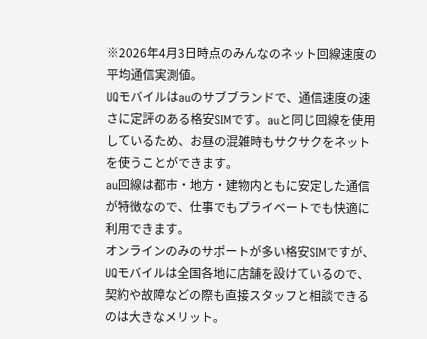※2026年4月3日時点のみんなのネット回線速度の平均通信実測値。
UQモバイルはauのサブブランドで、通信速度の速さに定評のある格安SIMです。auと同じ回線を使用しているため、お昼の混雑時もサクサクをネットを使うことができます。
au回線は都市・地方・建物内ともに安定した通信が特徴なので、仕事でもプライベートでも快適に利用できます。
オンラインのみのサポートが多い格安SIMですが、UQモバイルは全国各地に店舗を設けているので、契約や故障などの際も直接スタッフと相談できるのは大きなメリット。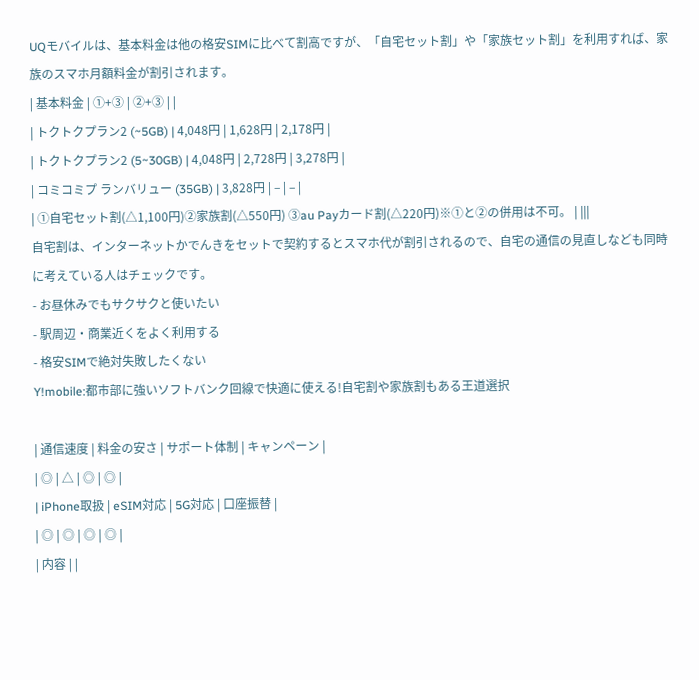UQモバイルは、基本料金は他の格安SIMに比べて割高ですが、「自宅セット割」や「家族セット割」を利用すれば、家族のスマホ月額料金が割引されます。
| 基本料金 | ①+③ | ②+③ | |
| トクトクプラン2 (~5GB) | 4,048円 | 1,628円 | 2,178円 |
| トクトクプラン2 (5~30GB) | 4,048円 | 2,728円 | 3,278円 |
| コミコミプ ランバリュー (35GB) | 3,828円 | – | – |
| ①自宅セット割(△1,100円)②家族割(△550円) ③au Payカード割(△220円)※①と②の併用は不可。 | |||
自宅割は、インターネットかでんきをセットで契約するとスマホ代が割引されるので、自宅の通信の見直しなども同時に考えている人はチェックです。
- お昼休みでもサクサクと使いたい
- 駅周辺・商業近くをよく利用する
- 格安SIMで絶対失敗したくない
Y!mobile:都市部に強いソフトバンク回線で快適に使える!自宅割や家族割もある王道選択

| 通信速度 | 料金の安さ | サポート体制 | キャンペーン |
| ◎ | △ | ◎ | ◎ |
| iPhone取扱 | eSIM対応 | 5G対応 | 口座振替 |
| ◎ | ◎ | ◎ | ◎ |
| 内容 | |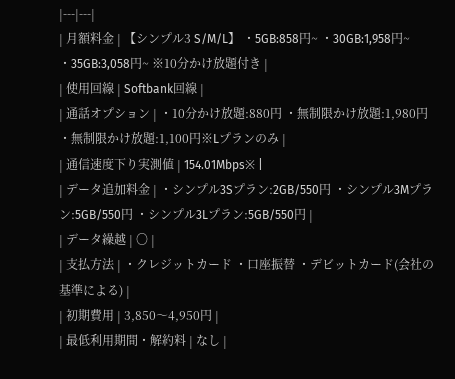|---|---|
| 月額料金 | 【シンプル3 S/M/L】 ・5GB:858円~ ・30GB:1,958円~ ・35GB:3,058円~ ※10分かけ放題付き |
| 使用回線 | Softbank回線 |
| 通話オプション | ・10分かけ放題:880円 ・無制限かけ放題:1,980円 ・無制限かけ放題:1,100円※Lプランのみ |
| 通信速度下り実測値 | 154.01Mbps※ |
| データ追加料金 | ・シンプル3Sプラン:2GB/550円 ・シンプル3Mプラン:5GB/550円 ・シンプル3Lプラン:5GB/550円 |
| データ繰越 | 〇 |
| 支払方法 | ・クレジットカード ・口座振替 ・デビットカード(会社の基準による) |
| 初期費用 | 3,850〜4,950円 |
| 最低利用期間・解約料 | なし |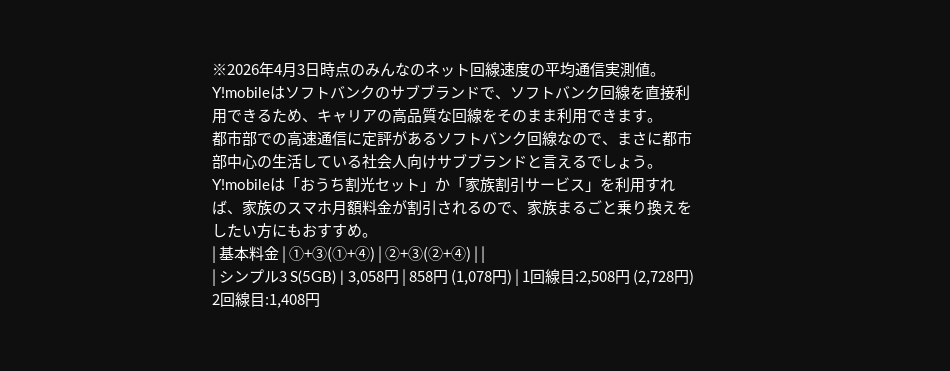※2026年4月3日時点のみんなのネット回線速度の平均通信実測値。
Y!mobileはソフトバンクのサブブランドで、ソフトバンク回線を直接利用できるため、キャリアの高品質な回線をそのまま利用できます。
都市部での高速通信に定評があるソフトバンク回線なので、まさに都市部中心の生活している社会人向けサブブランドと言えるでしょう。
Y!mobileは「おうち割光セット」か「家族割引サービス」を利用すれば、家族のスマホ月額料金が割引されるので、家族まるごと乗り換えをしたい方にもおすすめ。
| 基本料金 | ①+③(①+④) | ②+③(②+④) | |
| シンプル3 S(5GB) | 3,058円 | 858円 (1,078円) | 1回線目:2,508円 (2,728円) 2回線目:1,408円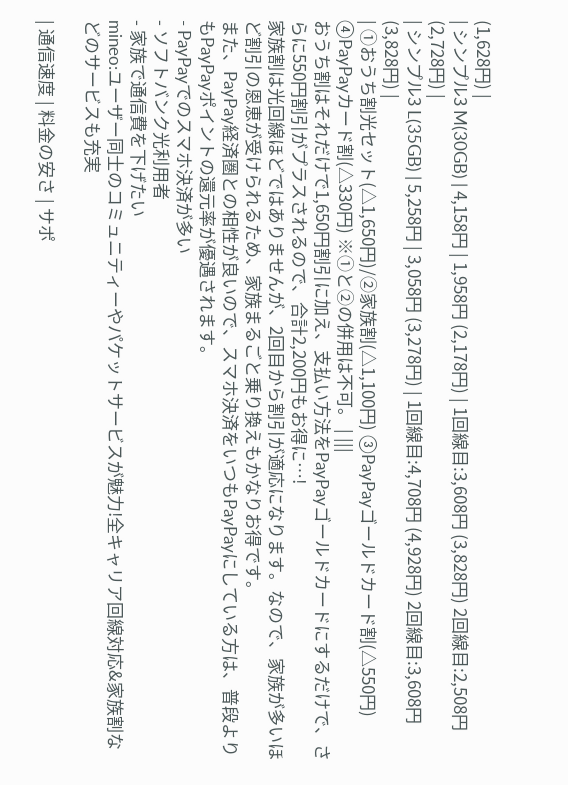(1,628円) |
| シンプル3 M(30GB) | 4,158円 | 1,958円 (2,178円) | 1回線目:3,608円 (3,828円) 2回線目:2,508円 (2,728円) |
| シンプル3 L(35GB) | 5,258円 | 3,058円 (3,278円) | 1回線目:4,708円 (4,928円) 2回線目:3,608円 (3,828円) |
| ①おうち割光セット(△1,650円)/②家族割(△1,100円) ③PayPayゴールドカード割(△550円) ④PayPayカード割(△330円) ※①と②の併用は不可。 | |||
おうち割はそれだけで1,650円割引に加え、支払い方法をPayPayゴールドカードにするだけで、さらに550円割引がプラスされるので、合計2,200円もお得に…!
家族割は光回線ほどではありませんが、2回目から割引が適応になります。なので、家族が多いほど割引の恩恵が受けられるため、家族まるごと乗り換えもかなりお得です。
また、PayPay経済圏との相性が良いので、スマホ決済をいつもPayPayにしている方は、普段よりもPayPayポイントの還元率が優遇されます。
- PayPayでのスマホ決済が多い
- ソフトバンク光利用者
- 家族で通信費を下げたい
mineo:ユーザー同士のコミュニティーやパケットサービスが魅力!全キャリア回線対応&家族割などのサービスも充実

| 通信速度 | 料金の安さ | サポ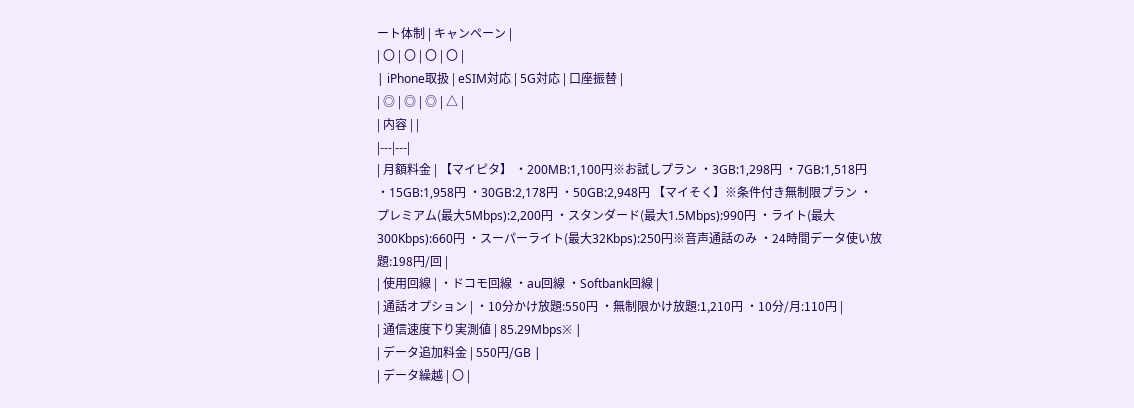ート体制 | キャンペーン |
| 〇 | 〇 | 〇 | 〇 |
| iPhone取扱 | eSIM対応 | 5G対応 | 口座振替 |
| ◎ | ◎ | ◎ | △ |
| 内容 | |
|---|---|
| 月額料金 | 【マイピタ】 ・200MB:1,100円※お試しプラン ・3GB:1,298円 ・7GB:1,518円 ・15GB:1,958円 ・30GB:2,178円 ・50GB:2,948円 【マイそく】※条件付き無制限プラン ・プレミアム(最大5Mbps):2,200円 ・スタンダード(最大1.5Mbps):990円 ・ライト(最大300Kbps):660円 ・スーパーライト(最大32Kbps):250円※音声通話のみ ・24時間データ使い放題:198円/回 |
| 使用回線 | ・ドコモ回線 ・au回線 ・Softbank回線 |
| 通話オプション | ・10分かけ放題:550円 ・無制限かけ放題:1,210円 ・10分/月:110円 |
| 通信速度下り実測値 | 85.29Mbps※ |
| データ追加料金 | 550円/GB |
| データ繰越 | 〇 |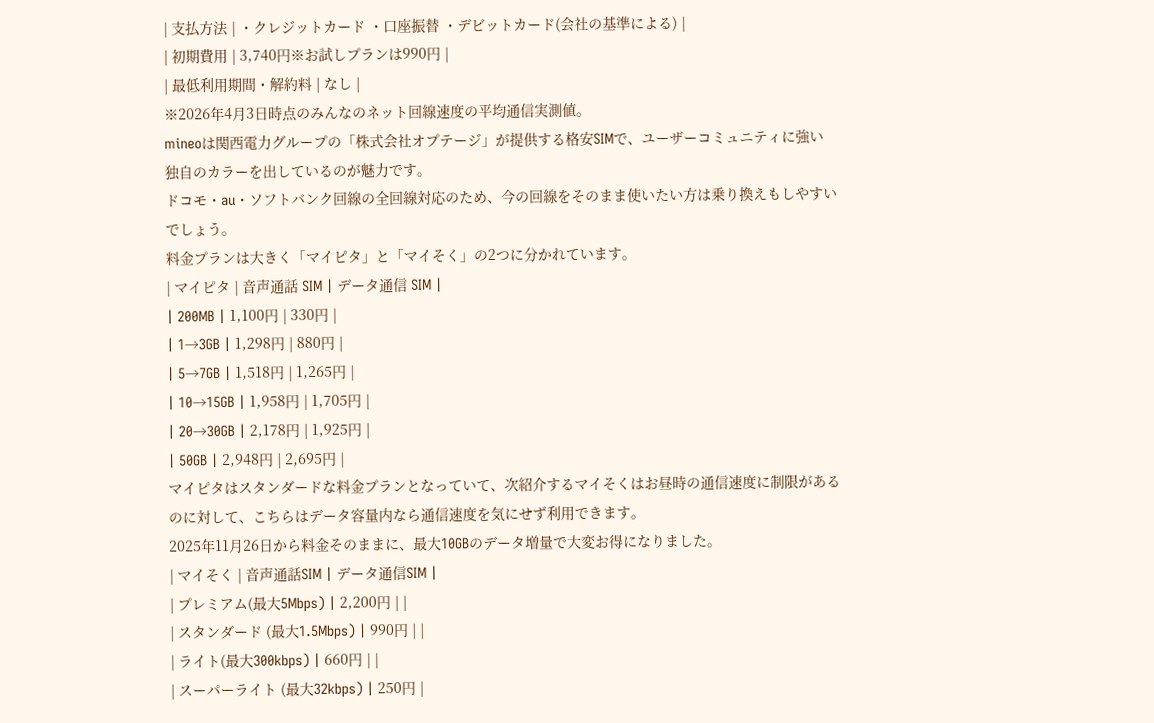| 支払方法 | ・クレジットカード ・口座振替 ・デビットカード(会社の基準による) |
| 初期費用 | 3,740円※お試しプランは990円 |
| 最低利用期間・解約料 | なし |
※2026年4月3日時点のみんなのネット回線速度の平均通信実測値。
mineoは関西電力グループの「株式会社オプテージ」が提供する格安SIMで、ユーザーコミュニティに強い独自のカラーを出しているのが魅力です。
ドコモ・au・ソフトバンク回線の全回線対応のため、今の回線をそのまま使いたい方は乗り換えもしやすいでしょう。
料金プランは大きく「マイピタ」と「マイそく」の2つに分かれています。
| マイピタ | 音声通話 SIM | データ通信 SIM |
| 200MB | 1,100円 | 330円 |
| 1→3GB | 1,298円 | 880円 |
| 5→7GB | 1,518円 | 1,265円 |
| 10→15GB | 1,958円 | 1,705円 |
| 20→30GB | 2,178円 | 1,925円 |
| 50GB | 2,948円 | 2,695円 |
マイピタはスタンダードな料金プランとなっていて、次紹介するマイそくはお昼時の通信速度に制限があるのに対して、こちらはデータ容量内なら通信速度を気にせず利用できます。
2025年11月26日から料金そのままに、最大10GBのデータ増量で大変お得になりました。
| マイそく | 音声通話SIM | データ通信SIM |
| プレミアム(最大5Mbps) | 2,200円 | |
| スタンダード (最大1.5Mbps) | 990円 | |
| ライト(最大300kbps) | 660円 | |
| スーパーライト (最大32kbps) | 250円 |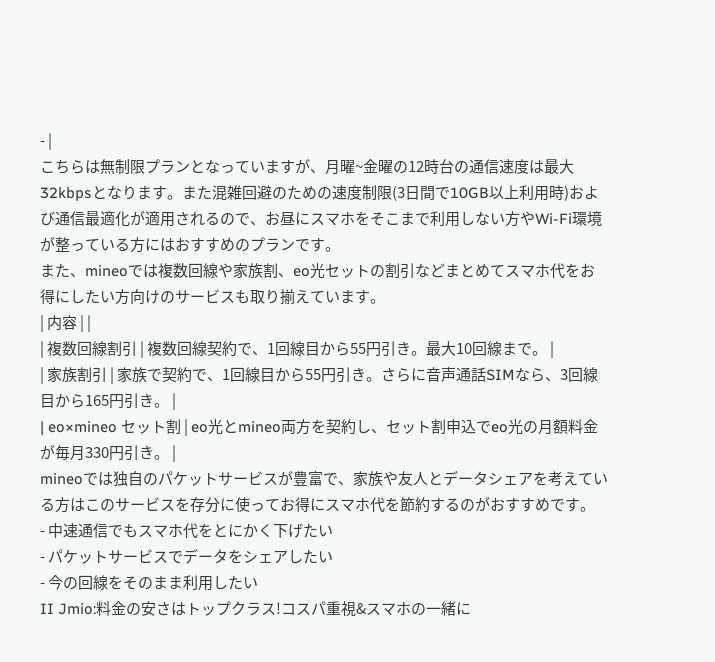- |
こちらは無制限プランとなっていますが、月曜~金曜の12時台の通信速度は最大32kbpsとなります。また混雑回避のための速度制限(3日間で10GB以上利用時)および通信最適化が適用されるので、お昼にスマホをそこまで利用しない方やWi-Fi環境が整っている方にはおすすめのプランです。
また、mineoでは複数回線や家族割、eo光セットの割引などまとめてスマホ代をお得にしたい方向けのサービスも取り揃えています。
| 内容 | |
| 複数回線割引 | 複数回線契約で、1回線目から55円引き。最大10回線まで。 |
| 家族割引 | 家族で契約で、1回線目から55円引き。さらに音声通話SIMなら、3回線目から165円引き。 |
| eo×mineo セット割 | eo光とmineo両方を契約し、セット割申込でeo光の月額料金が毎月330円引き。 |
mineoでは独自のパケットサービスが豊富で、家族や友人とデータシェアを考えている方はこのサービスを存分に使ってお得にスマホ代を節約するのがおすすめです。
- 中速通信でもスマホ代をとにかく下げたい
- パケットサービスでデータをシェアしたい
- 今の回線をそのまま利用したい
II Jmio:料金の安さはトップクラス!コスパ重視&スマホの一緒に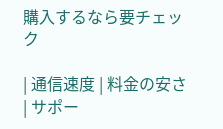購入するなら要チェック

| 通信速度 | 料金の安さ | サポー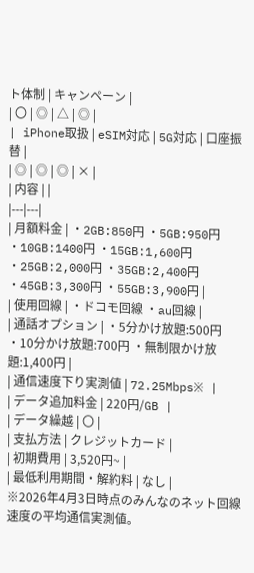ト体制 | キャンペーン |
| 〇 | ◎ | △ | ◎ |
| iPhone取扱 | eSIM対応 | 5G対応 | 口座振替 |
| ◎ | ◎ | ◎ | × |
| 内容 | |
|---|---|
| 月額料金 | ・2GB:850円 ・5GB:950円 ・10GB:1400円 ・15GB:1,600円 ・25GB:2,000円 ・35GB:2,400円 ・45GB:3,300円 ・55GB:3,900円 |
| 使用回線 | ・ドコモ回線 ・au回線 |
| 通話オプション | ・5分かけ放題:500円 ・10分かけ放題:700円 ・無制限かけ放題:1,400円 |
| 通信速度下り実測値 | 72.25Mbps※ |
| データ追加料金 | 220円/GB |
| データ繰越 | 〇 |
| 支払方法 | クレジットカード |
| 初期費用 | 3,520円~ |
| 最低利用期間・解約料 | なし |
※2026年4月3日時点のみんなのネット回線速度の平均通信実測値。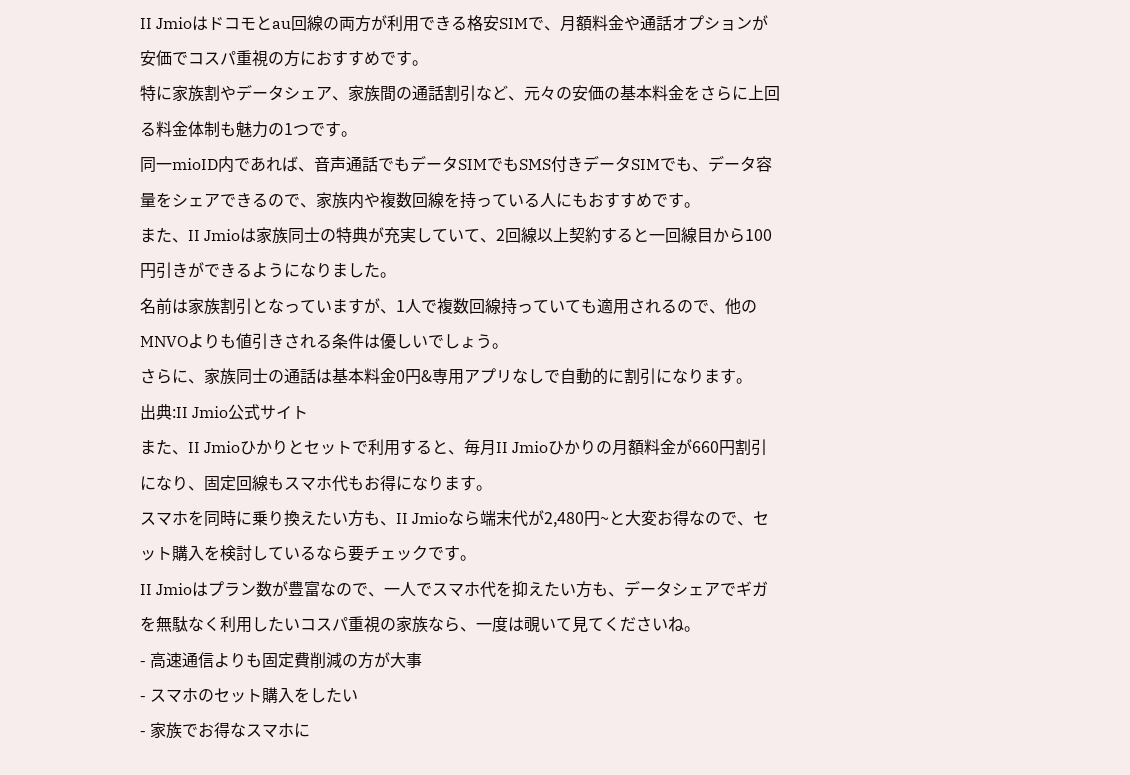II Jmioはドコモとau回線の両方が利用できる格安SIMで、月額料金や通話オプションが安価でコスパ重視の方におすすめです。
特に家族割やデータシェア、家族間の通話割引など、元々の安価の基本料金をさらに上回る料金体制も魅力の1つです。
同一mioID内であれば、音声通話でもデータSIMでもSMS付きデータSIMでも、データ容量をシェアできるので、家族内や複数回線を持っている人にもおすすめです。
また、II Jmioは家族同士の特典が充実していて、2回線以上契約すると一回線目から100円引きができるようになりました。
名前は家族割引となっていますが、1人で複数回線持っていても適用されるので、他のMNVOよりも値引きされる条件は優しいでしょう。
さらに、家族同士の通話は基本料金0円&専用アプリなしで自動的に割引になります。
出典:II Jmio公式サイト
また、II Jmioひかりとセットで利用すると、毎月II Jmioひかりの月額料金が660円割引になり、固定回線もスマホ代もお得になります。
スマホを同時に乗り換えたい方も、II Jmioなら端末代が2,480円~と大変お得なので、セット購入を検討しているなら要チェックです。
II Jmioはプラン数が豊富なので、一人でスマホ代を抑えたい方も、データシェアでギガを無駄なく利用したいコスパ重視の家族なら、一度は覗いて見てくださいね。
- 高速通信よりも固定費削減の方が大事
- スマホのセット購入をしたい
- 家族でお得なスマホに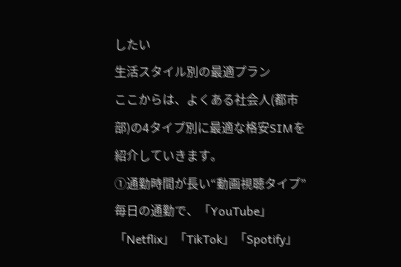したい
生活スタイル別の最適プラン
ここからは、よくある社会人(都市部)の4タイプ別に最適な格安SIMを紹介していきます。
①通勤時間が長い“動画視聴タイプ”
毎日の通勤で、「YouTube」「Netflix」「TikTok」「Spotify」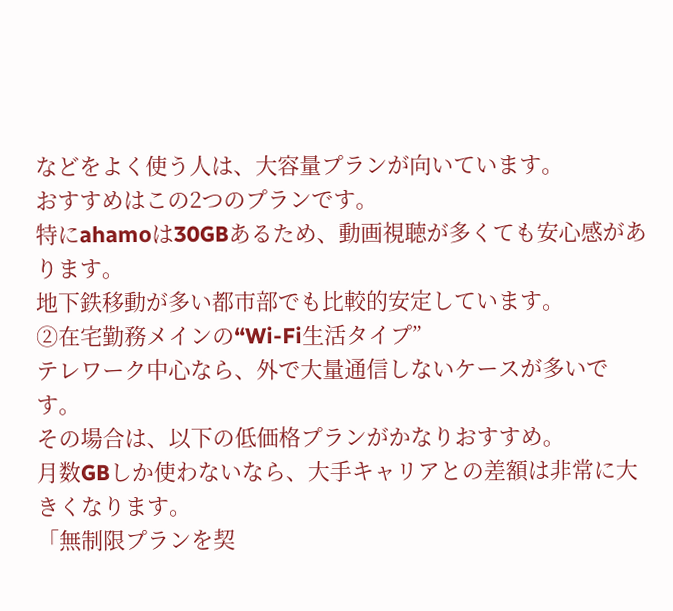などをよく使う人は、大容量プランが向いています。
おすすめはこの2つのプランです。
特にahamoは30GBあるため、動画視聴が多くても安心感があります。
地下鉄移動が多い都市部でも比較的安定しています。
②在宅勤務メインの“Wi-Fi生活タイプ”
テレワーク中心なら、外で大量通信しないケースが多いです。
その場合は、以下の低価格プランがかなりおすすめ。
月数GBしか使わないなら、大手キャリアとの差額は非常に大きくなります。
「無制限プランを契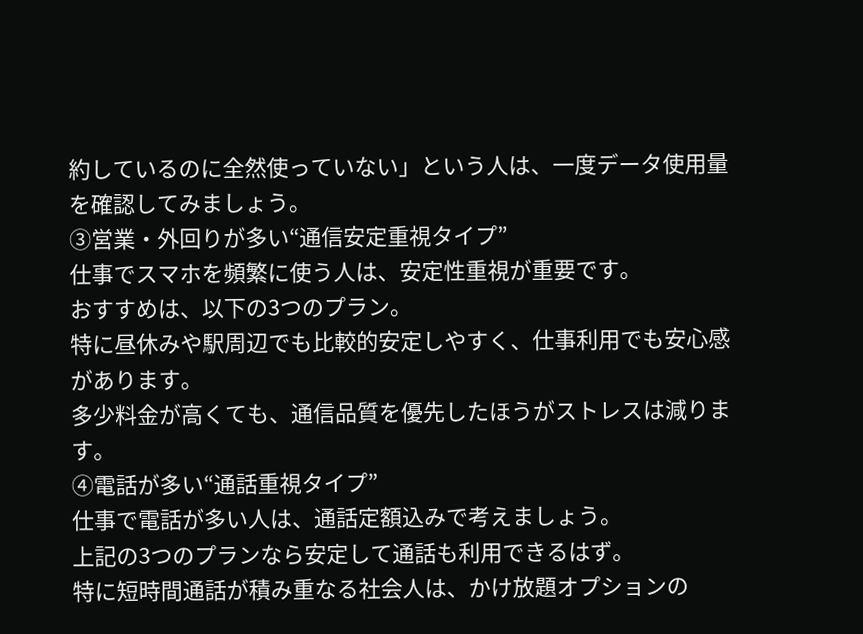約しているのに全然使っていない」という人は、一度データ使用量を確認してみましょう。
③営業・外回りが多い“通信安定重視タイプ”
仕事でスマホを頻繁に使う人は、安定性重視が重要です。
おすすめは、以下の3つのプラン。
特に昼休みや駅周辺でも比較的安定しやすく、仕事利用でも安心感があります。
多少料金が高くても、通信品質を優先したほうがストレスは減ります。
④電話が多い“通話重視タイプ”
仕事で電話が多い人は、通話定額込みで考えましょう。
上記の3つのプランなら安定して通話も利用できるはず。
特に短時間通話が積み重なる社会人は、かけ放題オプションの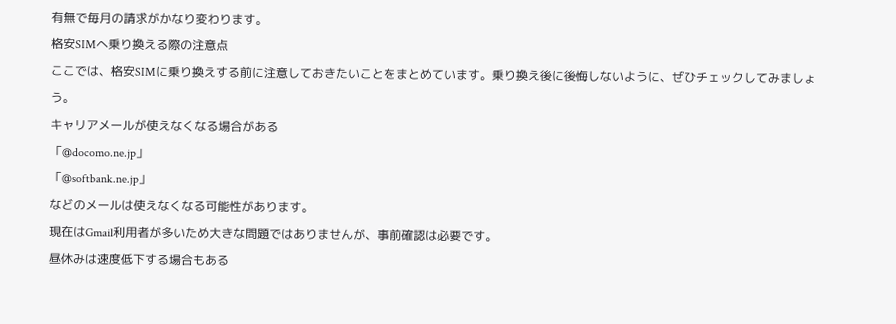有無で毎月の請求がかなり変わります。
格安SIMへ乗り換える際の注意点
ここでは、格安SIMに乗り換えする前に注意しておきたいことをまとめています。乗り換え後に後悔しないように、ぜひチェックしてみましょう。
キャリアメールが使えなくなる場合がある
「@docomo.ne.jp」
「@softbank.ne.jp」
などのメールは使えなくなる可能性があります。
現在はGmail利用者が多いため大きな問題ではありませんが、事前確認は必要です。
昼休みは速度低下する場合もある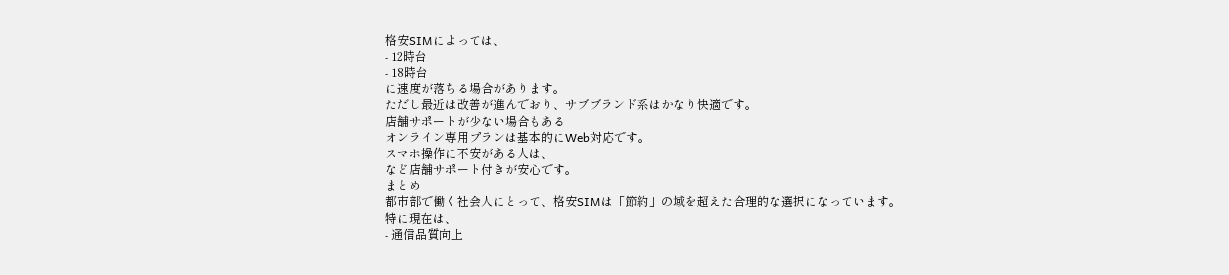格安SIMによっては、
- 12時台
- 18時台
に速度が落ちる場合があります。
ただし最近は改善が進んでおり、サブブランド系はかなり快適です。
店舗サポートが少ない場合もある
オンライン専用プランは基本的にWeb対応です。
スマホ操作に不安がある人は、
など店舗サポート付きが安心です。
まとめ
都市部で働く社会人にとって、格安SIMは「節約」の域を超えた合理的な選択になっています。
特に現在は、
- 通信品質向上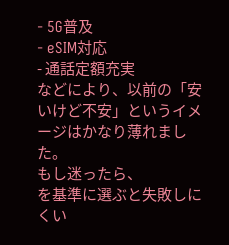- 5G普及
- eSIM対応
- 通話定額充実
などにより、以前の「安いけど不安」というイメージはかなり薄れました。
もし迷ったら、
を基準に選ぶと失敗しにくい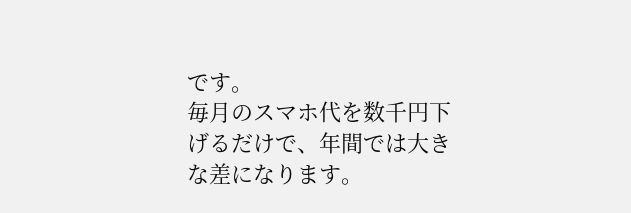です。
毎月のスマホ代を数千円下げるだけで、年間では大きな差になります。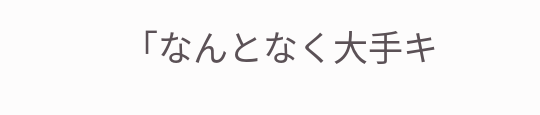「なんとなく大手キ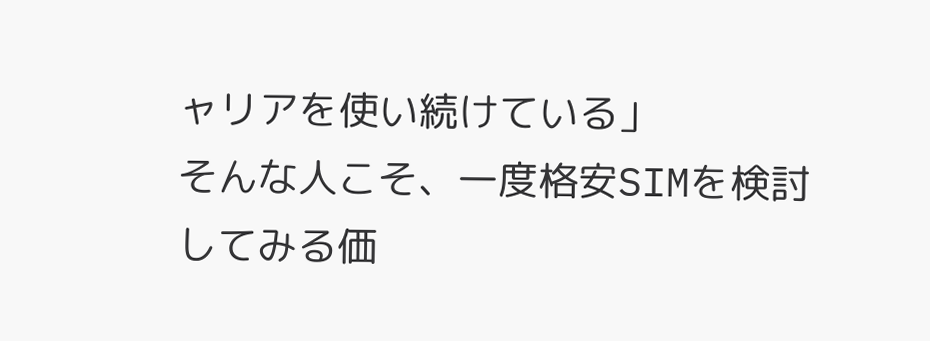ャリアを使い続けている」
そんな人こそ、一度格安SIMを検討してみる価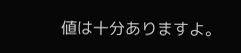値は十分ありますよ。